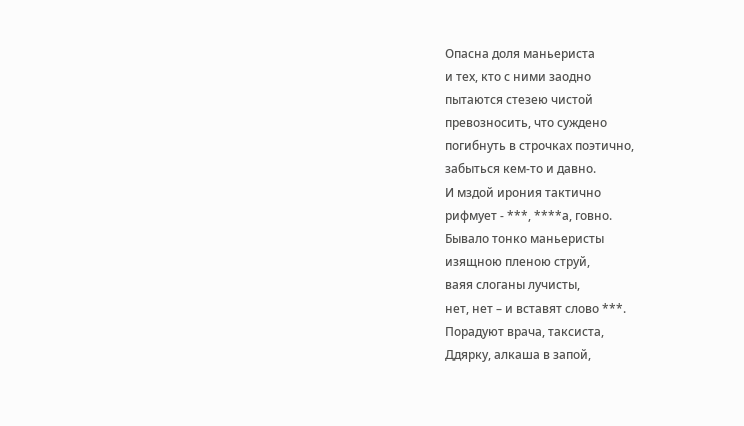Опасна доля маньериста
и тех, кто с ними заодно
пытаются стезею чистой
превозносить, что суждено
погибнуть в строчках поэтично,
забыться кем-то и давно.
И мздой ирония тактично
рифмует - ***, ****а, говно.
Бывало тонко маньеристы
изящною пленою струй,
ваяя слоганы лучисты,
нет, нет – и вставят слово ***.
Порадуют врача, таксиста,
Ддярку, алкаша в запой,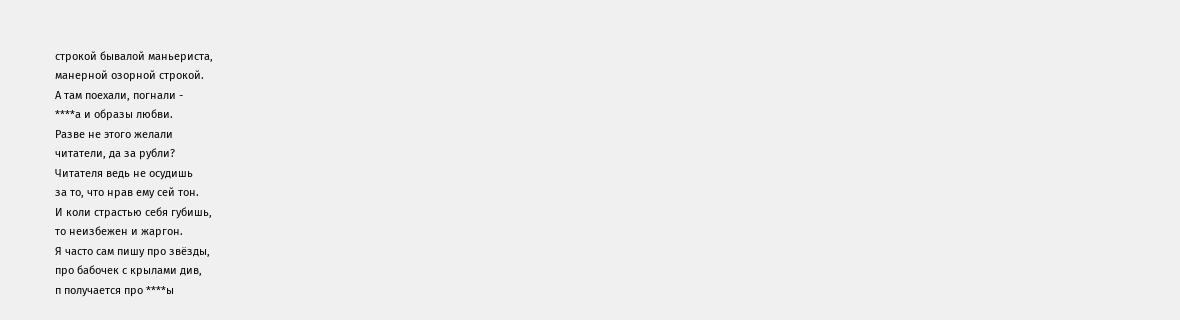строкой бывалой маньериста,
манерной озорной строкой.
А там поехали, погнали -
****а и образы любви.
Разве не этого желали
читатели, да за рубли?
Читателя ведь не осудишь
за то, что нрав ему сей тон.
И коли страстью себя губишь,
то неизбежен и жаргон.
Я часто сам пишу про звёзды,
про бабочек с крылами див,
п получается про ****ы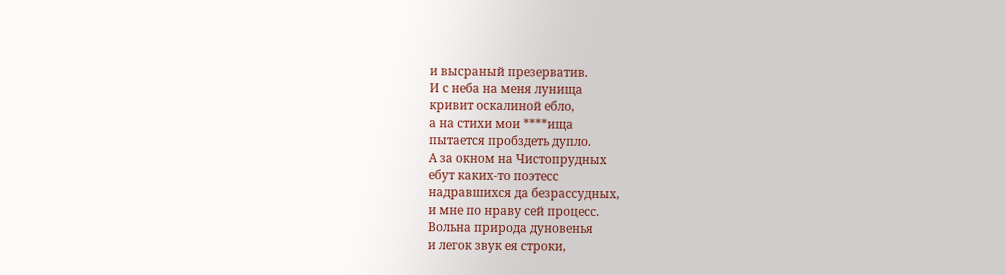и высраный презерватив.
И с неба на меня лунища
кривит оскалиной ебло,
а на стихи мои ****ища
пытается пробздеть дупло.
А за окном на Чистопрудных
ебут каких-то поэтесс
надравшихся да безрассудных,
и мне по нраву сей процесс.
Вольна природа дуновенья
и легок звук ея строки,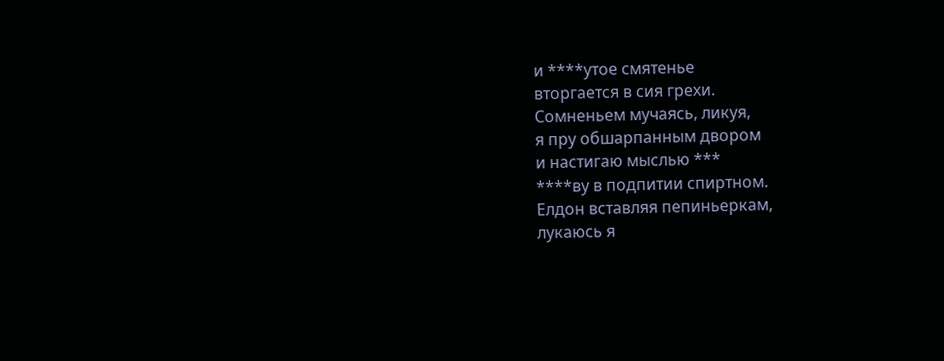и ****утое смятенье
вторгается в сия грехи.
Сомненьем мучаясь, ликуя,
я пру обшарпанным двором
и настигаю мыслью ***
****ву в подпитии спиртном.
Елдон вставляя пепиньеркам,
лукаюсь я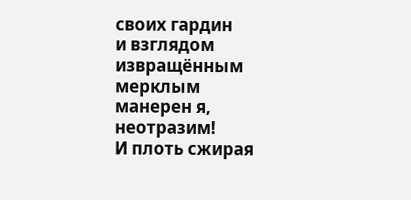своих гардин
и взглядом извращённым мерклым
манерен я, неотразим!
И плоть сжирая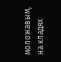моложавым,
на кладях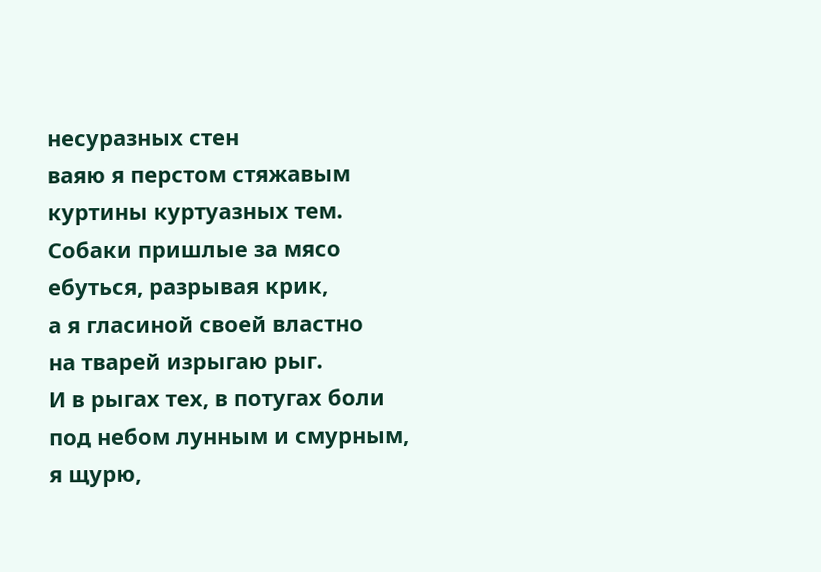несуразных стен
ваяю я перстом стяжавым
куртины куртуазных тем.
Собаки пришлые за мясо
ебуться, разрывая крик,
а я гласиной своей властно
на тварей изрыгаю рыг.
И в рыгах тех, в потугах боли
под небом лунным и смурным,
я щурю,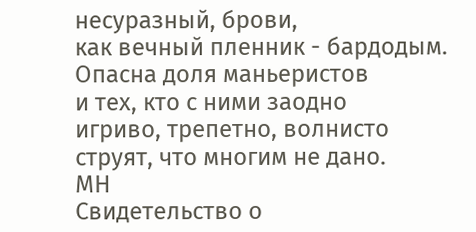несуразный, брови,
как вечный пленник - бардодым.
Опасна доля маньеристов
и тех, кто с ними заодно
игриво, трепетно, волнисто
струят, что многим не дано.
МН
Свидетельство о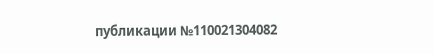публикации №110021304082